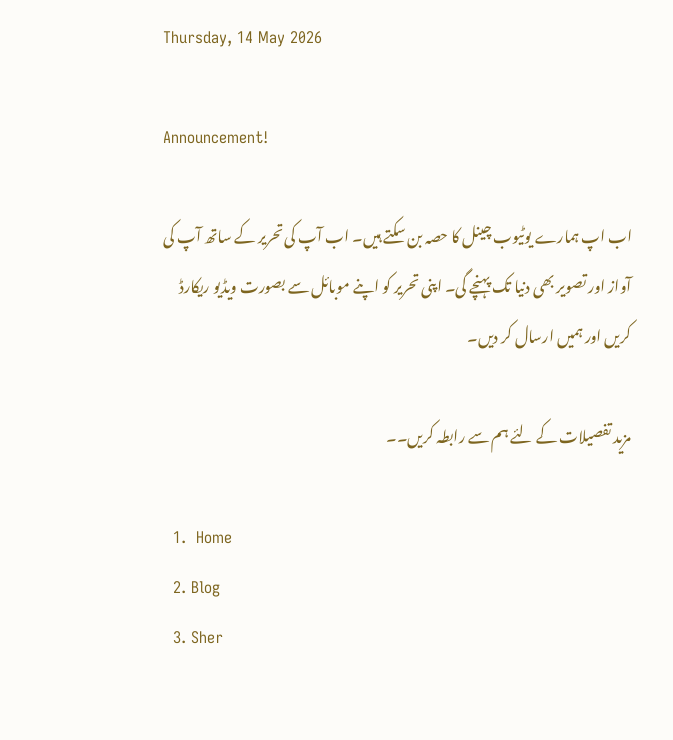Thursday, 14 May 2026

Announcement!

اب اپ ہمارے یوٹیوب چینل کا حصہ بن سکتے ہیں۔ اب آپ کی تحریر کے ساتھ آپ کی آواز اور تصویر بھی دنیا تک پہنچے گی۔ اپنی تحریر کو اپنے موبائل سے بصورت ویڈیو ریکارڈ کریں اور ہمیں ارسال کر دیں۔

مزید تفصیلات کے لئے ہم سے رابطہ کریں۔۔

  1.  Home
  2. Blog
  3. Sher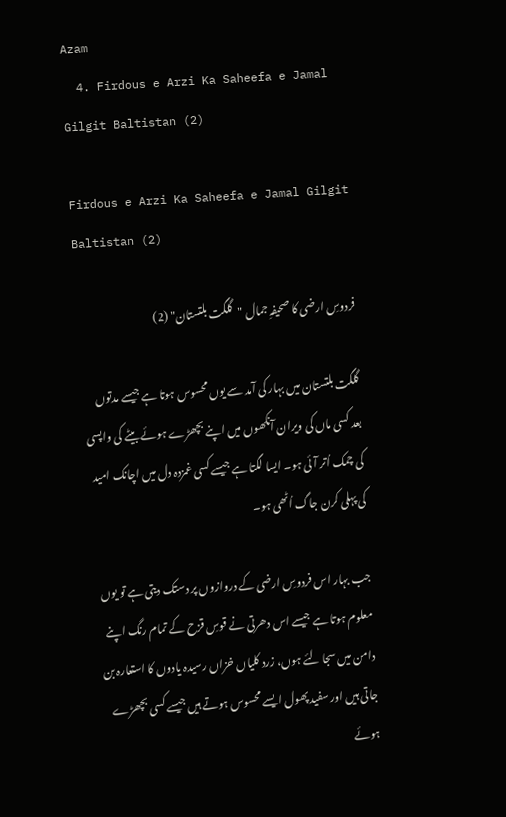Azam
  4. Firdous e Arzi Ka Saheefa e Jamal Gilgit Baltistan (2)

Firdous e Arzi Ka Saheefa e Jamal Gilgit Baltistan (2)

فردوسِ ارضی کا صحیفہِ جمال "گلگت بلتستان" (2)

گلگت بلتستان میں بہار کی آمد سے یوں محسوس ہوتا ہے جیسے مدتوں بعد کسی ماں کی ویران آنکھوں میں اپنے بچھڑے ہوئے بیٹے کی واپسی کی چمک اُتر آئی ہو۔ ایسا لگتا ہے جیسے کسی غمزدہ دل میں اچانک امید کی پہلی کرن جاگ اُٹھی ہو۔

جب بہار اس فردوسِ ارضی کے دروازوں پر دستک دیتی ہے تو یوں معلوم ہوتا ہے جیسے اس دھرتی نے قوسِ قزح کے تمام رنگ اپنے دامن میں سجا لئے ہوں، زرد کلیاں خزاں رسیدہ یادوں کا استعارہ بن جاتی ہیں اور سفید پھول ایسے محسوس ہوتے ہیں جیسے کسی بچھڑے ہوئے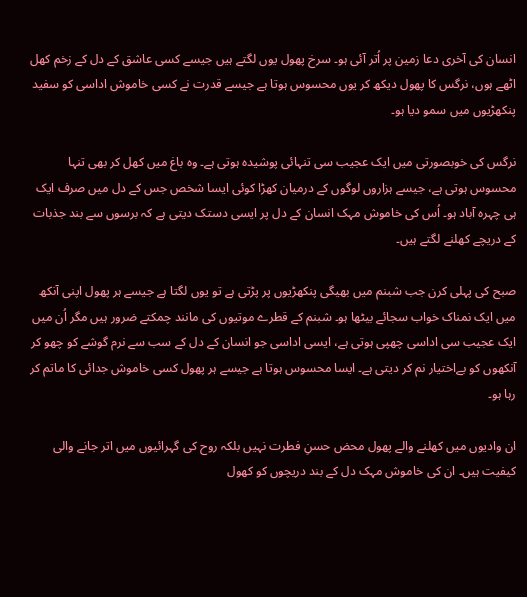انسان کی آخری دعا زمین پر اُتر آئی ہو۔ سرخ پھول یوں لگتے ہیں جیسے کسی عاشق کے دل کے زخم کھل اٹھے ہوں، نرگس کا پھول دیکھ کر یوں محسوس ہوتا ہے جیسے قدرت نے کسی خاموش اداسی کو سفید پنکھڑیوں میں سمو دیا ہو۔

نرگس کی خوبصورتی میں ایک عجیب سی تنہائی پوشیدہ ہوتی ہے۔ وہ باغ میں کھل کر بھی تنہا محسوس ہوتی ہے، جیسے ہزاروں لوگوں کے درمیان کھڑا کوئی ایسا شخص جس کے دل میں صرف ایک ہی چہرہ آباد ہو۔ اُس کی خاموش مہک انسان کے دل پر ایسی دستک دیتی ہے کہ برسوں سے بند جذبات کے دریچے کھلنے لگتے ہیں۔

صبح کی پہلی کرن جب شبنم میں بھیگی پنکھڑیوں پر پڑتی ہے تو یوں لگتا ہے جیسے ہر پھول اپنی آنکھ میں ایک نمناک خواب سجائے بیٹھا ہو۔ شبنم کے قطرے موتیوں کی مانند چمکتے ضرور ہیں مگر اُن میں ایک عجیب سی اداسی چھپی ہوتی ہے، ایسی اداسی جو انسان کے دل کے سب سے نرم گوشے کو چھو کر آنکھوں کو بےاختیار نم کر دیتی ہے۔ ایسا محسوس ہوتا ہے جیسے ہر پھول کسی خاموش جدائی کا ماتم کر رہا ہو۔

ان وادیوں میں کھلنے والے پھول محض حسنِ فطرت نہیں بلکہ روح کی گہرائیوں میں اتر جانے والی کیفیت ہیں۔ ان کی خاموش مہک دل کے بند دریچوں کو کھول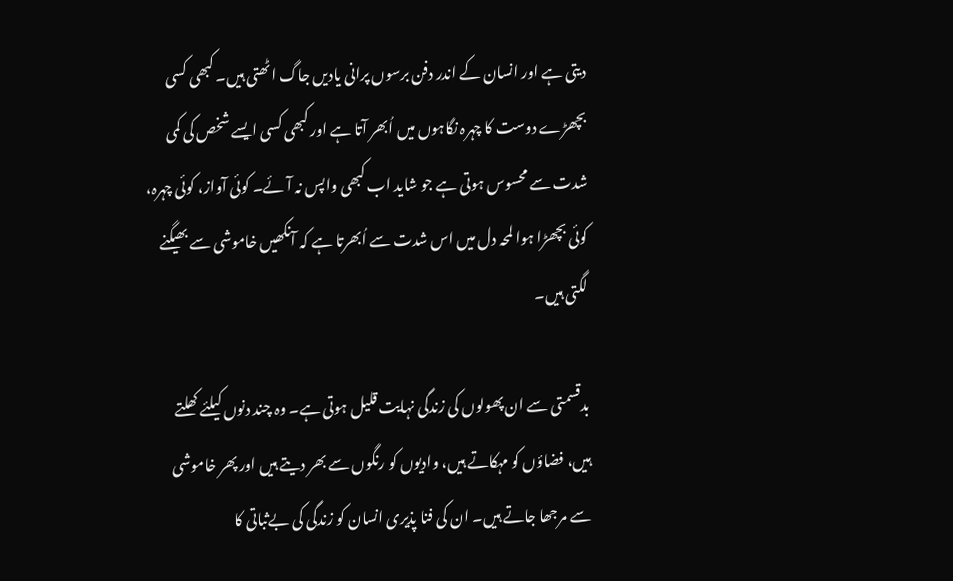دیتی ہے اور انسان کے اندر دفن برسوں پرانی یادیں جاگ اٹھتی ہیں۔ کبھی کسی بچھڑے دوست کا چہرہ نگاہوں میں اُبھر آتا ہے اور کبھی کسی ایسے شخص کی کمی شدت سے محسوس ہوتی ہے جو شاید اب کبھی واپس نہ آئے۔ کوئی آواز، کوئی چہرہ، کوئی بچھڑا ہوا لمحہ دل میں اس شدت سے اُبھرتا ہے کہ آنکھیں خاموشی سے بھیگنے لگتی ہیں۔

بدقسمتی سے ان پھولوں کی زندگی نہایت قلیل ہوتی ہے۔ وہ چند دنوں کیلئے کھلتے ہیں، فضاؤں کو مہکاتے ہیں، وادیوں کو رنگوں سے بھر دیتے ہیں اور پھر خاموشی سے مرجھا جاتے ہیں۔ ان کی فنا پذیری انسان کو زندگی کی بےثباتی کا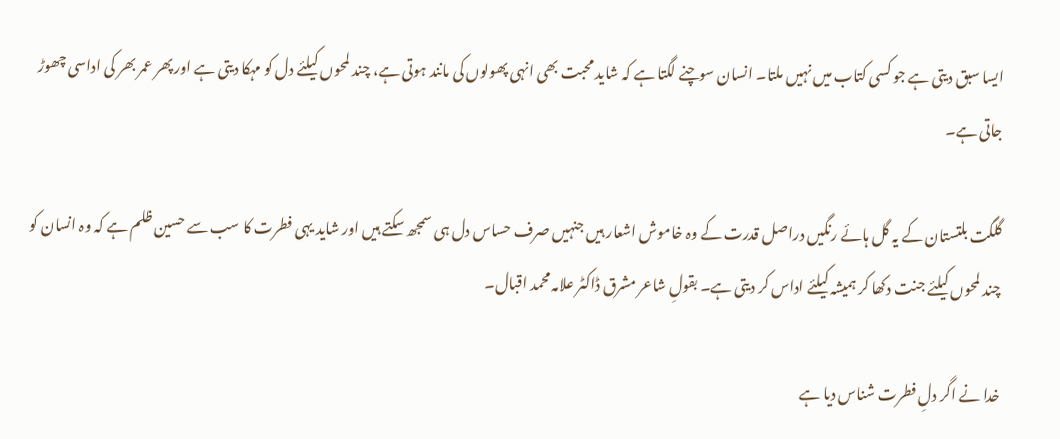ایسا سبق دیتی ہے جو کسی کتاب میں نہیں ملتا۔ انسان سوچنے لگتا ہے کہ شاید محبت بھی انہی پھولوں کی مانند ہوتی ہے، چند لمحوں کیلئے دل کو مہکا دیتی ہے اور پھر عمر بھر کی اداسی چھوڑ جاتی ہے۔

گلگت بلتستان کے یہ گل ہائے رنگیں دراصل قدرت کے وہ خاموش اشعار ہیں جنہیں صرف حساس دل ہی سمجھ سکتے ہیں اور شاید یہی فطرت کا سب سے حسین ظلم ہے کہ وہ انسان کو چند لمحوں کیلئے جنت دکھا کر ہمیشہ کیلئے اداس کر دیتی ہے۔ بقولِ شاعر مشرق ڈاکٹر علامہ محمد اقبال۔

خدا نے اگر دلِ فطرت شناس دیا ہے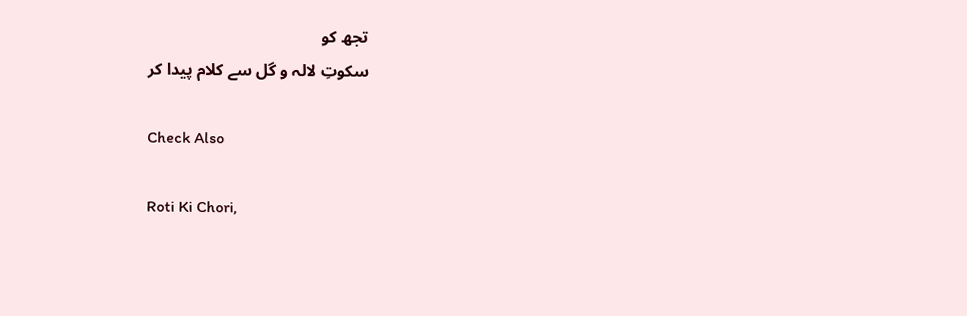تجھ کو
سکوتِ لالہ و گل سے کلام پیدا کر

Check Also

Roti Ki Chori,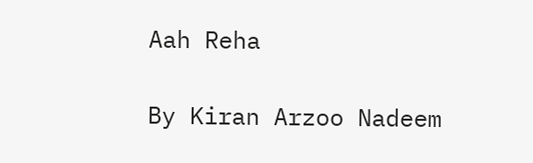Aah Reha

By Kiran Arzoo Nadeem